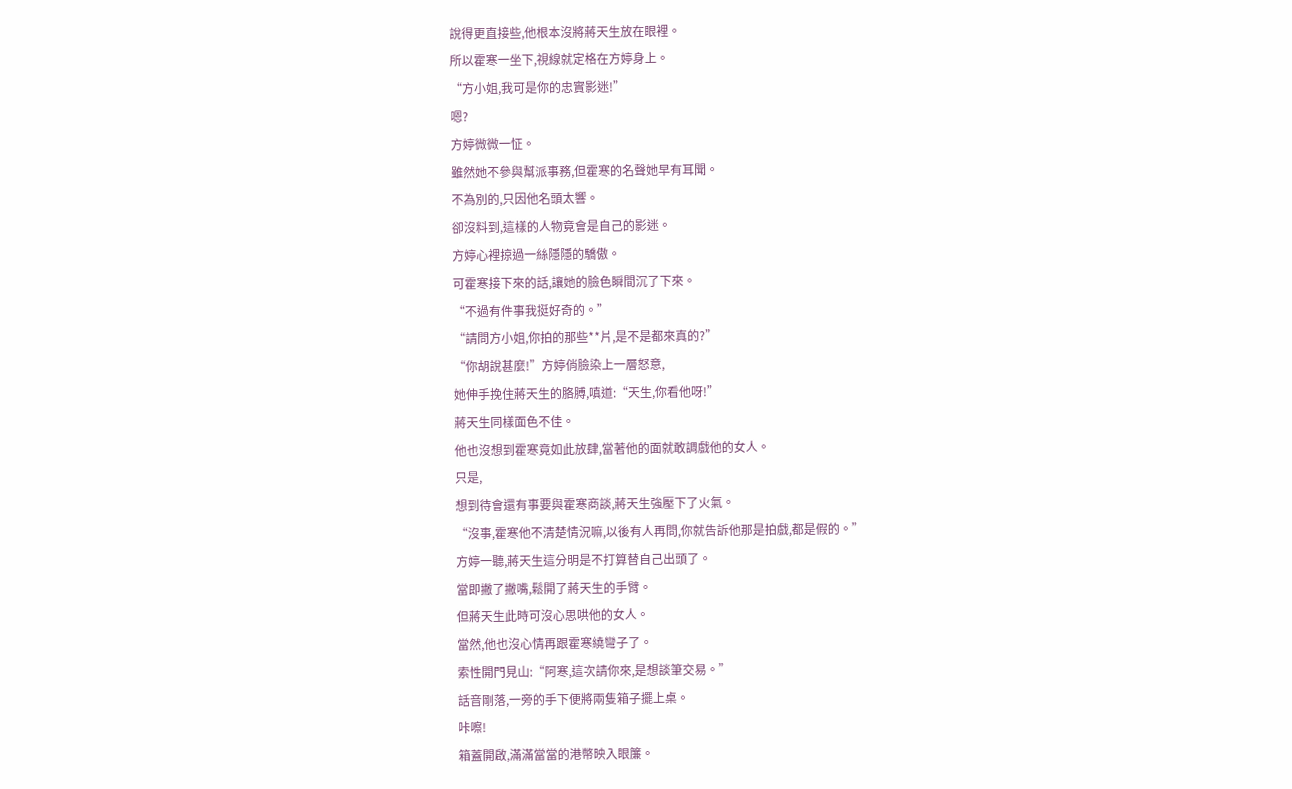說得更直接些,他根本沒將蔣天生放在眼裡。
所以霍寒一坐下,視線就定格在方婷身上。
“方小姐,我可是你的忠實影迷!”
嗯?
方婷微微一怔。
雖然她不參與幫派事務,但霍寒的名聲她早有耳聞。
不為別的,只因他名頭太響。
卻沒料到,這樣的人物竟會是自己的影迷。
方婷心裡掠過一絲隱隱的驕傲。
可霍寒接下來的話,讓她的臉色瞬間沉了下來。
“不過有件事我挺好奇的。”
“請問方小姐,你拍的那些**片,是不是都來真的?”
“你胡說甚麼!”方婷俏臉染上一層怒意,
她伸手挽住蔣天生的胳膊,嗔道:“天生,你看他呀!”
蔣天生同樣面色不佳。
他也沒想到霍寒竟如此放肆,當著他的面就敢調戲他的女人。
只是,
想到待會還有事要與霍寒商談,蔣天生強壓下了火氣。
“沒事,霍寒他不清楚情況嘛,以後有人再問,你就告訴他那是拍戲,都是假的。”
方婷一聽,蔣天生這分明是不打算替自己出頭了。
當即撇了撇嘴,鬆開了蔣天生的手臂。
但蔣天生此時可沒心思哄他的女人。
當然,他也沒心情再跟霍寒繞彎子了。
索性開門見山:“阿寒,這次請你來,是想談筆交易。”
話音剛落,一旁的手下便將兩隻箱子擺上桌。
咔嚓!
箱蓋開啟,滿滿當當的港幣映入眼簾。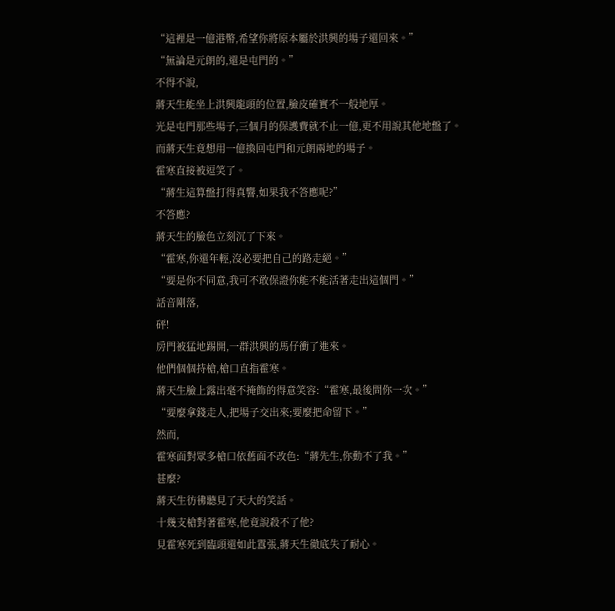“這裡是一億港幣,希望你將原本屬於洪興的場子還回來。”
“無論是元朗的,還是屯門的。”
不得不說,
蔣天生能坐上洪興龍頭的位置,臉皮確實不一般地厚。
光是屯門那些場子,三個月的保護費就不止一億,更不用說其他地盤了。
而蔣天生竟想用一億換回屯門和元朗兩地的場子。
霍寒直接被逗笑了。
“蔣生這算盤打得真響,如果我不答應呢?”
不答應?
蔣天生的臉色立刻沉了下來。
“霍寒,你還年輕,沒必要把自己的路走絕。”
“要是你不同意,我可不敢保證你能不能活著走出這個門。”
話音剛落,
砰!
房門被猛地踢開,一群洪興的馬仔衝了進來。
他們個個持槍,槍口直指霍寒。
蔣天生臉上露出毫不掩飾的得意笑容:“霍寒,最後問你一次。”
“要麼拿錢走人,把場子交出來;要麼把命留下。”
然而,
霍寒面對眾多槍口依舊面不改色:“蔣先生,你動不了我。”
甚麼?
蔣天生彷彿聽見了天大的笑話。
十幾支槍對著霍寒,他竟說殺不了他?
見霍寒死到臨頭還如此囂張,蔣天生徹底失了耐心。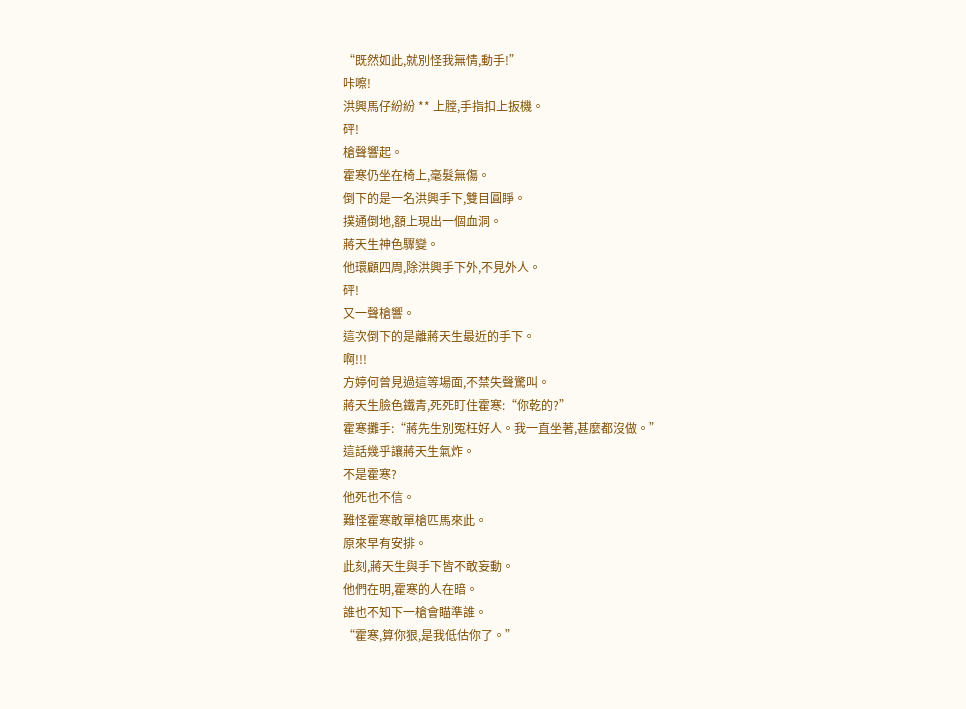“既然如此,就別怪我無情,動手!”
咔嚓!
洪興馬仔紛紛 ** 上膛,手指扣上扳機。
砰!
槍聲響起。
霍寒仍坐在椅上,毫髮無傷。
倒下的是一名洪興手下,雙目圓睜。
撲通倒地,額上現出一個血洞。
蔣天生神色驟變。
他環顧四周,除洪興手下外,不見外人。
砰!
又一聲槍響。
這次倒下的是離蔣天生最近的手下。
啊!!!
方婷何曾見過這等場面,不禁失聲驚叫。
蔣天生臉色鐵青,死死盯住霍寒:“你乾的?”
霍寒攤手:“蔣先生別冤枉好人。我一直坐著,甚麼都沒做。”
這話幾乎讓蔣天生氣炸。
不是霍寒?
他死也不信。
難怪霍寒敢單槍匹馬來此。
原來早有安排。
此刻,蔣天生與手下皆不敢妄動。
他們在明,霍寒的人在暗。
誰也不知下一槍會瞄準誰。
“霍寒,算你狠,是我低估你了。”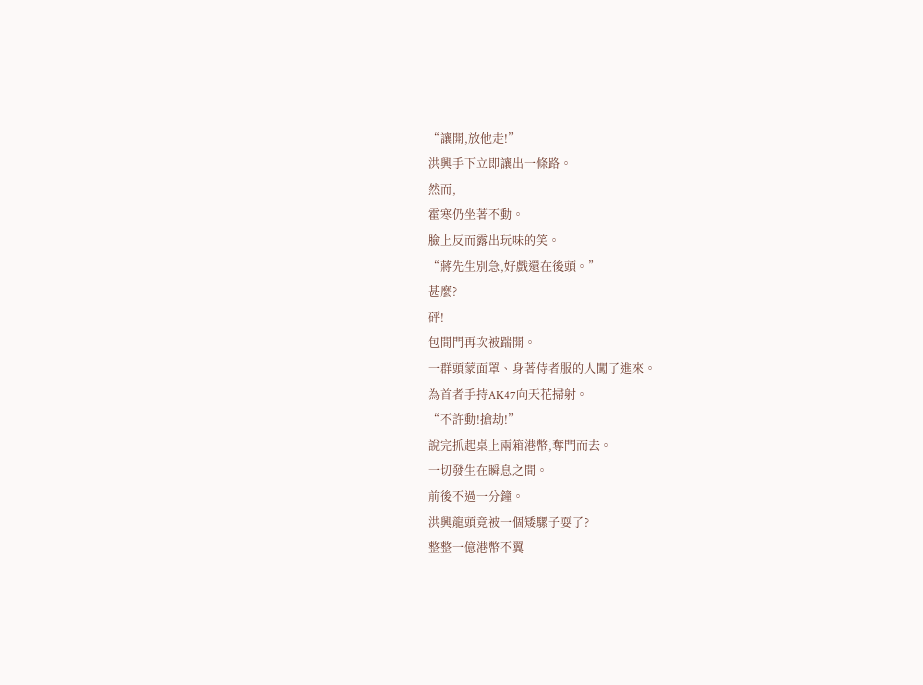“讓開,放他走!”
洪興手下立即讓出一條路。
然而,
霍寒仍坐著不動。
臉上反而露出玩味的笑。
“蔣先生別急,好戲還在後頭。”
甚麼?
砰!
包間門再次被踹開。
一群頭蒙面罩、身著侍者服的人闖了進來。
為首者手持AK47向天花掃射。
“不許動!搶劫!”
說完抓起桌上兩箱港幣,奪門而去。
一切發生在瞬息之間。
前後不過一分鐘。
洪興龍頭竟被一個矮騾子耍了?
整整一億港幣不翼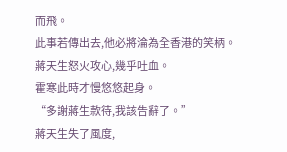而飛。
此事若傳出去,他必將淪為全香港的笑柄。
蔣天生怒火攻心,幾乎吐血。
霍寒此時才慢悠悠起身。
“多謝蔣生款待,我該告辭了。”
蔣天生失了風度,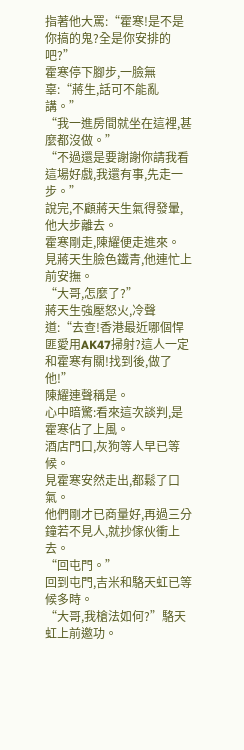指著他大罵:“霍寒!是不是你搞的鬼?全是你安排的吧?”
霍寒停下腳步,一臉無辜:“蔣生,話可不能亂講。”
“我一進房間就坐在這裡,甚麼都沒做。”
“不過還是要謝謝你請我看這場好戲,我還有事,先走一步。”
說完,不顧蔣天生氣得發暈,他大步離去。
霍寒剛走,陳耀便走進來。
見蔣天生臉色鐵青,他連忙上前安撫。
“大哥,怎麼了?”
蔣天生強壓怒火,冷聲道:“去查!香港最近哪個悍匪愛用AK47掃射?這人一定和霍寒有關!找到後,做了他!”
陳耀連聲稱是。
心中暗驚:看來這次談判,是霍寒佔了上風。
酒店門口,灰狗等人早已等候。
見霍寒安然走出,都鬆了口氣。
他們剛才已商量好,再過三分鐘若不見人,就抄傢伙衝上去。
“回屯門。”
回到屯門,吉米和駱天虹已等候多時。
“大哥,我槍法如何?”駱天虹上前邀功。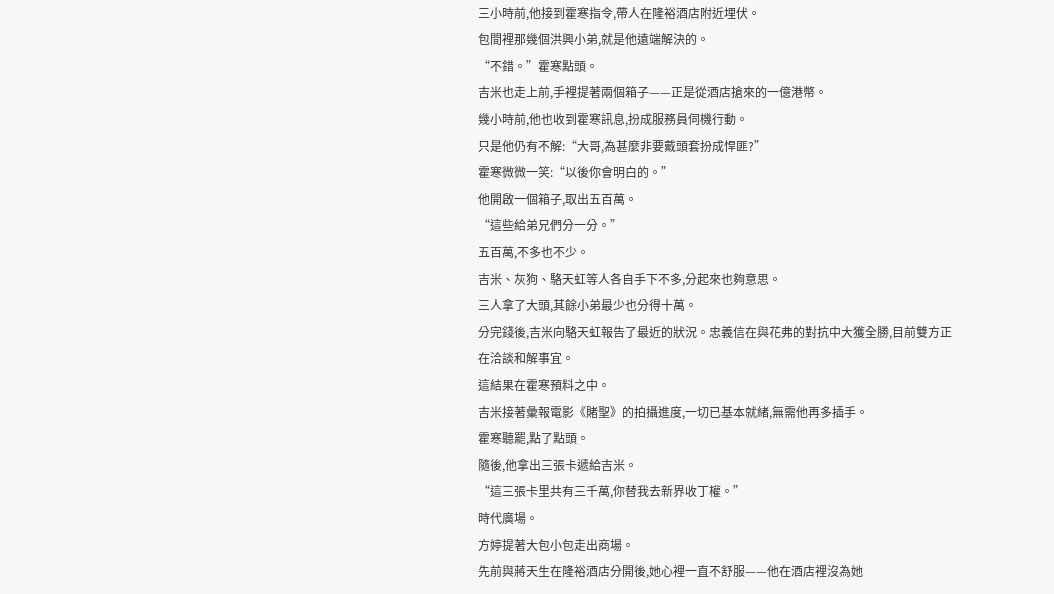三小時前,他接到霍寒指令,帶人在隆裕酒店附近埋伏。
包間裡那幾個洪興小弟,就是他遠端解決的。
“不錯。”霍寒點頭。
吉米也走上前,手裡提著兩個箱子——正是從酒店搶來的一億港幣。
幾小時前,他也收到霍寒訊息,扮成服務員伺機行動。
只是他仍有不解:“大哥,為甚麼非要戴頭套扮成悍匪?”
霍寒微微一笑:“以後你會明白的。”
他開啟一個箱子,取出五百萬。
“這些給弟兄們分一分。”
五百萬,不多也不少。
吉米、灰狗、駱天虹等人各自手下不多,分起來也夠意思。
三人拿了大頭,其餘小弟最少也分得十萬。
分完錢後,吉米向駱天虹報告了最近的狀況。忠義信在與花弗的對抗中大獲全勝,目前雙方正在洽談和解事宜。
這結果在霍寒預料之中。
吉米接著彙報電影《賭聖》的拍攝進度,一切已基本就緒,無需他再多插手。
霍寒聽罷,點了點頭。
隨後,他拿出三張卡遞給吉米。
“這三張卡里共有三千萬,你替我去新界收丁權。”
時代廣場。
方婷提著大包小包走出商場。
先前與蔣天生在隆裕酒店分開後,她心裡一直不舒服——他在酒店裡沒為她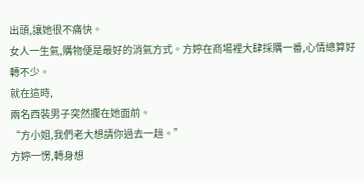出頭,讓她很不痛快。
女人一生氣,購物便是最好的消氣方式。方婷在商場裡大肆採購一番,心情總算好轉不少。
就在這時,
兩名西裝男子突然攔在她面前。
“方小姐,我們老大想請你過去一趟。”
方婷一愣,轉身想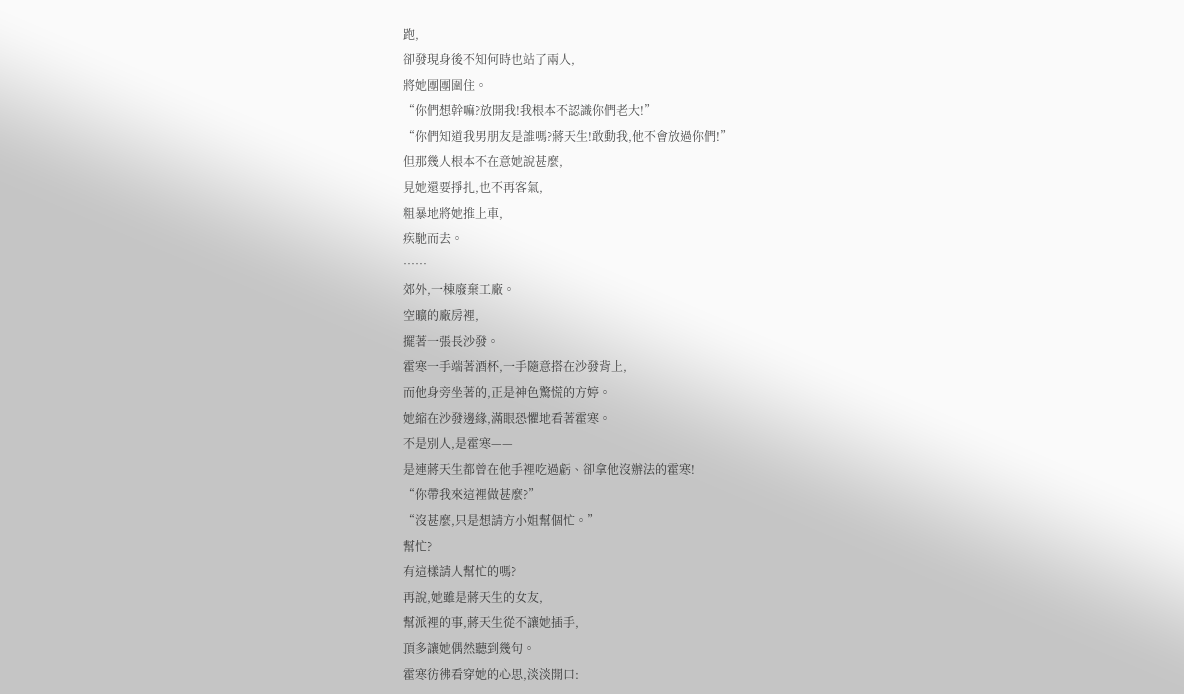跑,
卻發現身後不知何時也站了兩人,
將她團團圍住。
“你們想幹嘛?放開我!我根本不認識你們老大!”
“你們知道我男朋友是誰嗎?蔣天生!敢動我,他不會放過你們!”
但那幾人根本不在意她說甚麼,
見她還要掙扎,也不再客氣,
粗暴地將她推上車,
疾馳而去。
……
郊外,一棟廢棄工廠。
空曠的廠房裡,
擺著一張長沙發。
霍寒一手端著酒杯,一手隨意搭在沙發背上,
而他身旁坐著的,正是神色驚慌的方婷。
她縮在沙發邊緣,滿眼恐懼地看著霍寒。
不是別人,是霍寒——
是連蔣天生都曾在他手裡吃過虧、卻拿他沒辦法的霍寒!
“你帶我來這裡做甚麼?”
“沒甚麼,只是想請方小姐幫個忙。”
幫忙?
有這樣請人幫忙的嗎?
再說,她雖是蔣天生的女友,
幫派裡的事,蔣天生從不讓她插手,
頂多讓她偶然聽到幾句。
霍寒彷彿看穿她的心思,淡淡開口: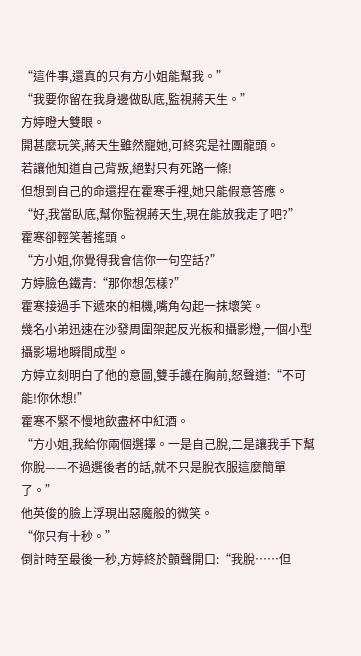“這件事,還真的只有方小姐能幫我。”
“我要你留在我身邊做臥底,監視蔣天生。”
方婷瞪大雙眼。
開甚麼玩笑,蔣天生雖然寵她,可終究是社團龍頭。
若讓他知道自己背叛,絕對只有死路一條!
但想到自己的命還捏在霍寒手裡,她只能假意答應。
“好,我當臥底,幫你監視蔣天生,現在能放我走了吧?”
霍寒卻輕笑著搖頭。
“方小姐,你覺得我會信你一句空話?”
方婷臉色鐵青:“那你想怎樣?”
霍寒接過手下遞來的相機,嘴角勾起一抹壞笑。
幾名小弟迅速在沙發周圍架起反光板和攝影燈,一個小型攝影場地瞬間成型。
方婷立刻明白了他的意圖,雙手護在胸前,怒聲道:“不可能!你休想!”
霍寒不緊不慢地飲盡杯中紅酒。
“方小姐,我給你兩個選擇。一是自己脫,二是讓我手下幫你脫——不過選後者的話,就不只是脫衣服這麼簡單了。”
他英俊的臉上浮現出惡魔般的微笑。
“你只有十秒。”
倒計時至最後一秒,方婷終於顫聲開口:“我脫……但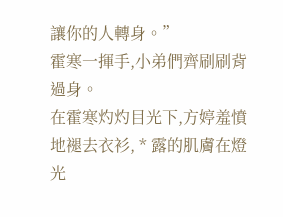讓你的人轉身。”
霍寒一揮手,小弟們齊刷刷背過身。
在霍寒灼灼目光下,方婷羞憤地褪去衣衫, * 露的肌膚在燈光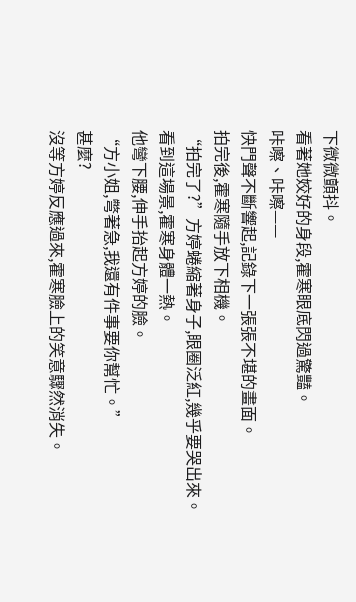下微微顫抖。
看著她姣好的身段,霍寒眼底閃過驚豔。
咔嚓、咔嚓——
快門聲不斷響起,記錄下一張張不堪的畫面。
拍完後,霍寒隨手放下相機。
“拍完了?”方婷蜷縮著身子,眼圈泛紅,幾乎要哭出來。
看到這場景,霍寒身體一熱。
他彎下腰,伸手抬起方婷的臉。
“方小姐,彆著急,我還有件事要你幫忙。”
甚麼?
沒等方婷反應過來,霍寒臉上的笑意驟然消失。